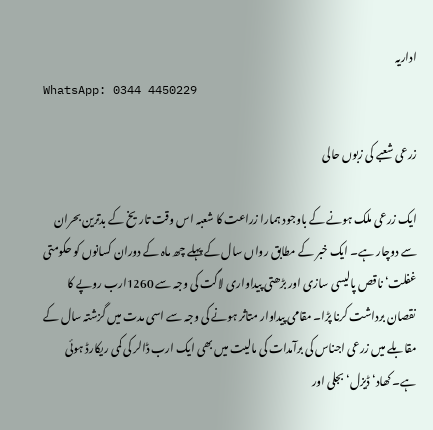اداریہ
WhatsApp: 0344 4450229

زرعی شعبے کی زبوں حالی

ایک زرعی ملک ہونے کے باوجود ہمارا زراعت کا شعبہ اس وقت تاریخ کے بدترین بحران سے دوچار ہے۔ ایک خبر کے مطابق رواں سال کے پہلے چھ ماہ کے دوران کسانوں کو حکومتی غفلت‘ ناقص پالیسی سازی اور بڑھتی پیداواری لاگت کی وجہ سے 1260ارب روپے کا نقصان برداشت کرنا پڑا۔ مقامی پیداوار متاثر ہونے کی وجہ سے اسی مدت میں گزشتہ سال کے مقابلے میں زرعی اجناس کی برآمدات کی مالیت میں بھی ایک ارب ڈالر کی کمی ریکارڈ ہوئی ہے۔ کھاد‘ ڈیزل‘ بجلی اور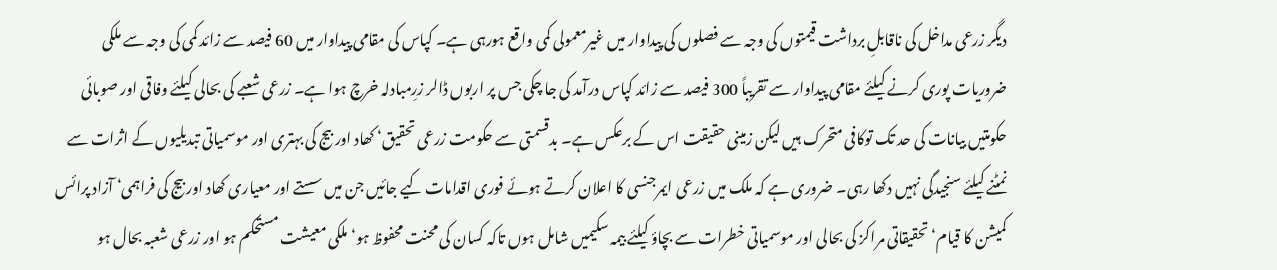دیگر زرعی مداخل کی ناقابلِ برداشت قیمتوں کی وجہ سے فصلوں کی پیداوار میں غیرمعمولی کمی واقع ہورہی ہے۔ کپاس کی مقامی پیداوار میں 60 فیصد سے زائد کمی کی وجہ سے ملکی ضروریات پوری کرنے کیلئے مقامی پیداوار سے تقریباً 300 فیصد سے زائد کپاس درآمد کی جا چکی جس پر اربوں ڈالر زرِمبادلہ خرچ ہوا ہے۔ زرعی شعبے کی بحالی کیلئے وفاقی اور صوبائی حکومتیں بیانات کی حد تک توکافی متحرک ہیں لیکن زمینی حقیقت اس کے برعکس ہے۔ بدقسمتی سے حکومت زرعی تحقیق‘ کھاد اور بیج کی بہتری اور موسمیاتی تبدیلیوں کے اثرات سے نمٹنے کیلئے سنجیدگی نہیں دکھا رہی۔ ضروری ہے کہ ملک میں زرعی ایمرجنسی کا اعلان کرتے ہوئے فوری اقدامات کیے جائیں جن میں سستے اور معیاری کھاد اور بیج کی فراہمی‘ آزاد پرائس کمیشن کا قیام‘ تحقیقاتی مراکز کی بحالی اور موسمیاتی خطرات سے بچاؤ کیلئے بیمہ سکیمیں شامل ہوں تاکہ کسان کی محنت محفوظ ہو‘ ملکی معیشت مستحکم ہو اور زرعی شعبہ بحال ہو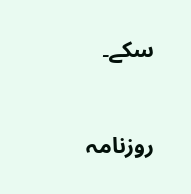سکے۔



روزنامہ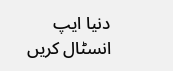دنیا ایپ انسٹال کریں